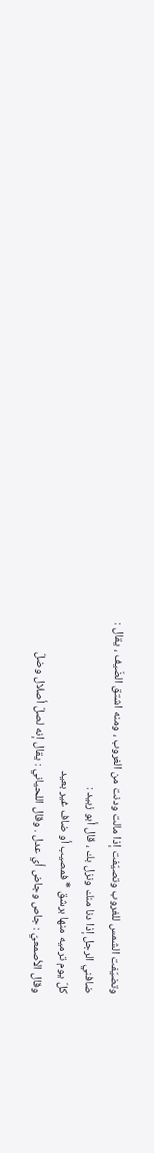وتضيّفت الشمس للغروب وتصيّفت إذا مالت ودنت من الغروب ، ومنه اشتق الضّيف ، يقال :
ضافني الرجل إذا دنا منك ونزل بك ، قال أبو زبيد :
كلّ يوم ترميه منها برشق * فمصيب أو ضاف غير بعيد
وقال الأصمعيّ : جاص وجاض أي عدل . وقال اللحياني : يقال إنه لصلّ أصلال وضلّ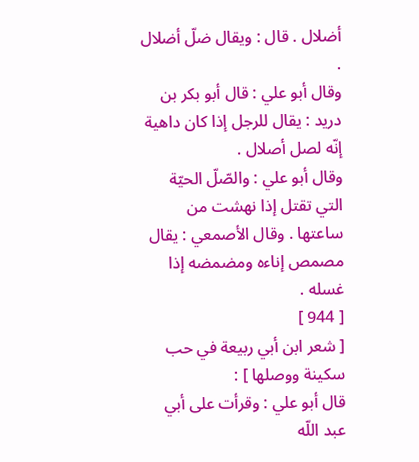أضلال . قال : ويقال ضلّ أضلال .
وقال أبو علي : قال أبو بكر بن دريد : يقال للرجل إذا كان داهية إنّه لصل أصلال .
وقال أبو علي : والصّلّ الحيّة التي تقتل إذا نهشت من ساعتها . وقال الأصمعي : يقال مصمص إناءه ومضمضه إذا غسله .
[ 944 ]
[ شعر ابن أبي ربيعة في حب سكينة ووصلها ] :
قال أبو علي : وقرأت على أبي عبد اللّه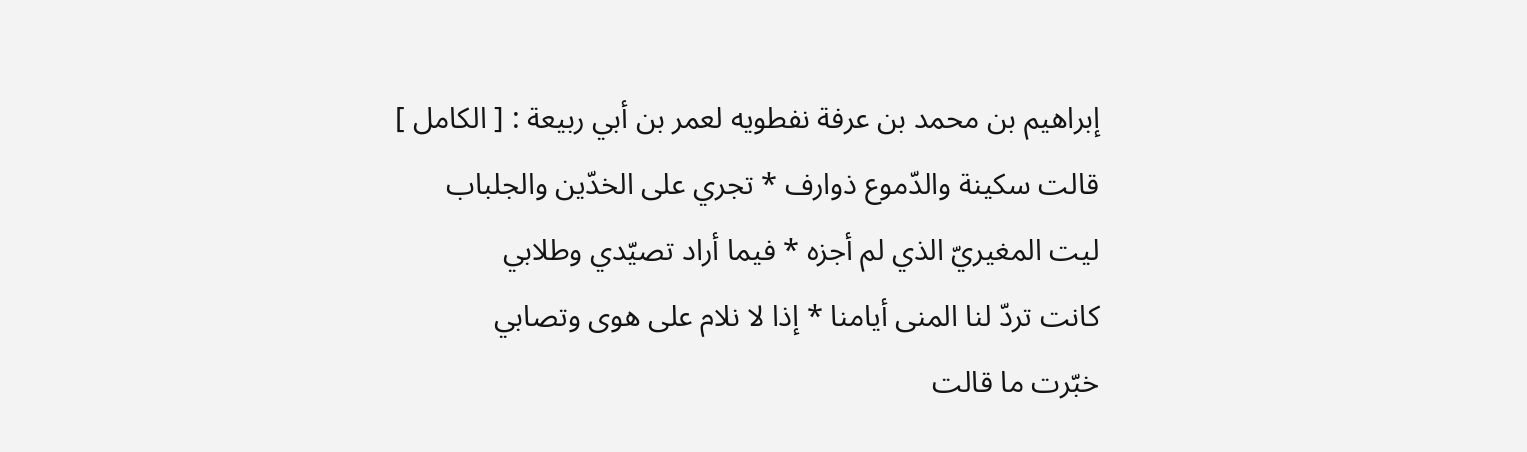إبراهيم بن محمد بن عرفة نفطويه لعمر بن أبي ربيعة : [ الكامل ]
قالت سكينة والدّموع ذوارف * تجري على الخدّين والجلباب
ليت المغيريّ الذي لم أجزه * فيما أراد تصيّدي وطلابي
كانت تردّ لنا المنى أيامنا * إذا لا نلام على هوى وتصابي
خبّرت ما قالت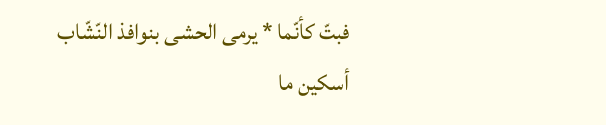فبتّ كأنّما * يرمى الحشى بنوافذ النّشّاب
أسكين ما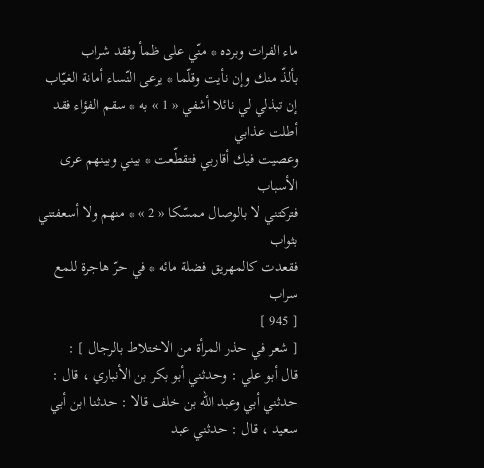ماء الفرات وبرده * منّي على ظمأ وفقد شراب
بألذّ منك وإن نأيت وقلّما * يرعى النّساء أمانة الغيّاب
إن تبذلي لي نائلا أشفي « 1 » به * سقم الفؤاء فقد أطلت عذابي
وعصيت فيك أقاربي فتقطّعت * بيني وبينهم عرى الأسباب
فتركتني لا بالوصال ممسّكا « 2 » * منهم ولا أسعفتني بثواب
فقعدت كالمهريق فضلة مائه * في حرّ هاجرة للمع سراب
[ 945 ]
[ شعر في حذر المرأة من الاختلاط بالرجال ] :
قال أبو علي : وحدثني أبو بكر بن الأنباري ، قال : حدثني أبي وعبد اللّه بن خلف قالا : حدثنا ابن أبي سعيد ، قال : حدثني عبد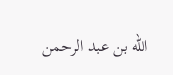اللّه بن عبد الرحمن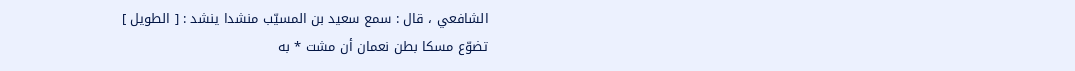الشافعي ، قال : سمع سعيد بن المسيّب منشدا ينشد : [ الطويل ]
تضوّع مسكا بطن نعمان أن مشت * به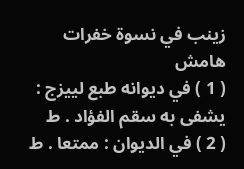زينب في نسوة خفرات
هامش
( 1 ) في ديوانه طبع لييزج : يشفى به سقم الفؤاد . ط
( 2 ) في الديوان : ممتعا . ط